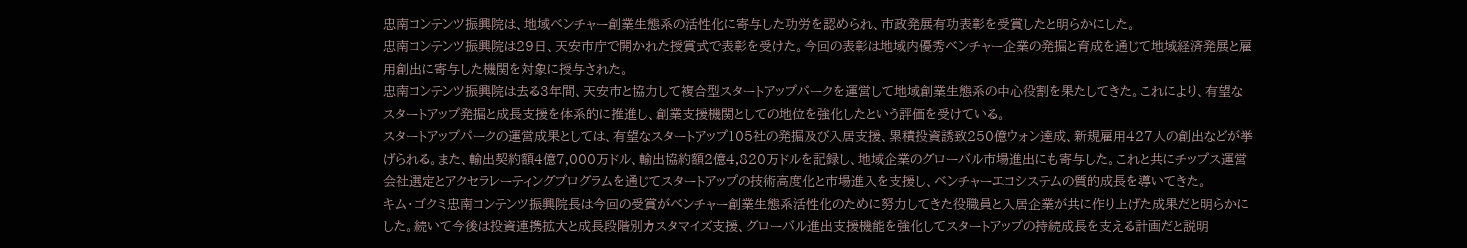忠南コンテンツ振興院は、地域ベンチャー創業生態系の活性化に寄与した功労を認められ、市政発展有功表彰を受賞したと明らかにした。
忠南コンテンツ振興院は29日、天安市庁で開かれた授賞式で表彰を受けた。今回の表彰は地域内優秀ベンチャー企業の発掘と育成を通じて地域経済発展と雇用創出に寄与した機関を対象に授与された。
忠南コンテンツ振興院は去る3年間、天安市と協力して複合型スタートアップパークを運営して地域創業生態系の中心役割を果たしてきた。これにより、有望なスタートアップ発掘と成長支援を体系的に推進し、創業支援機関としての地位を強化したという評価を受けている。
スタートアップパークの運営成果としては、有望なスタートアップ105社の発掘及び入居支援、累積投資誘致250億ウォン達成、新規雇用427人の創出などが挙げられる。また、輸出契約額4億7,000万ドル、輸出協約額2億4,820万ドルを記録し、地域企業のグローバル市場進出にも寄与した。これと共にチップス運営会社選定とアクセラレーティングプログラムを通じてスタートアップの技術高度化と市場進入を支援し、ベンチャーエコシステムの質的成長を導いてきた。
キム・ゴクミ忠南コンテンツ振興院長は今回の受賞がベンチャー創業生態系活性化のために努力してきた役職員と入居企業が共に作り上げた成果だと明らかにした。続いて今後は投資連携拡大と成長段階別カスタマイズ支援、グローバル進出支援機能を強化してスタートアップの持続成長を支える計画だと説明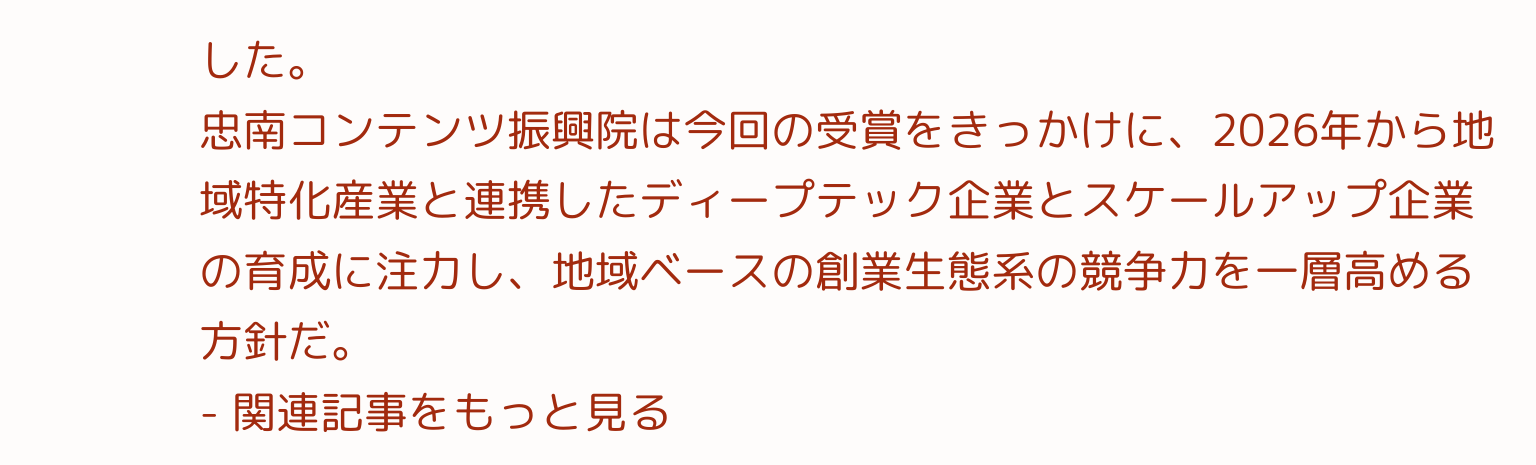した。
忠南コンテンツ振興院は今回の受賞をきっかけに、2026年から地域特化産業と連携したディープテック企業とスケールアップ企業の育成に注力し、地域ベースの創業生態系の競争力を一層高める方針だ。
- 関連記事をもっと見る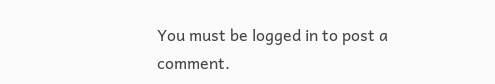You must be logged in to post a comment.